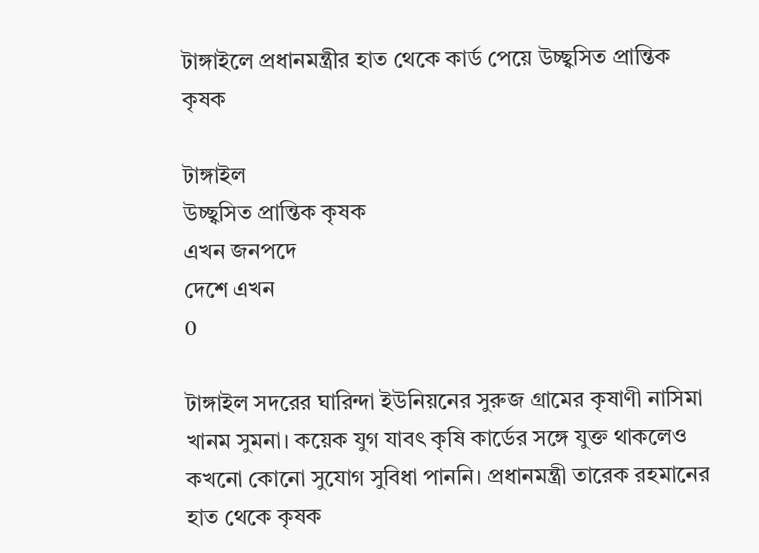টাঙ্গাইলে প্রধানমন্ত্রীর হাত থেকে কার্ড পেয়ে উচ্ছ্বসিত প্রান্তিক কৃষক

টাঙ্গাইল
উচ্ছ্বসিত প্রান্তিক কৃষক
এখন জনপদে
দেশে এখন
0

টাঙ্গাইল সদরের ঘারিন্দা ইউনিয়নের সুরুজ গ্রামের কৃষাণী নাসিমা খানম সুমনা। কয়েক যুগ যাবৎ কৃষি কার্ডের সঙ্গে যুক্ত থাকলেও কখনো কোনো সুযোগ সুবিধা পাননি। প্রধানমন্ত্রী তারেক রহমানের হাত থেকে কৃষক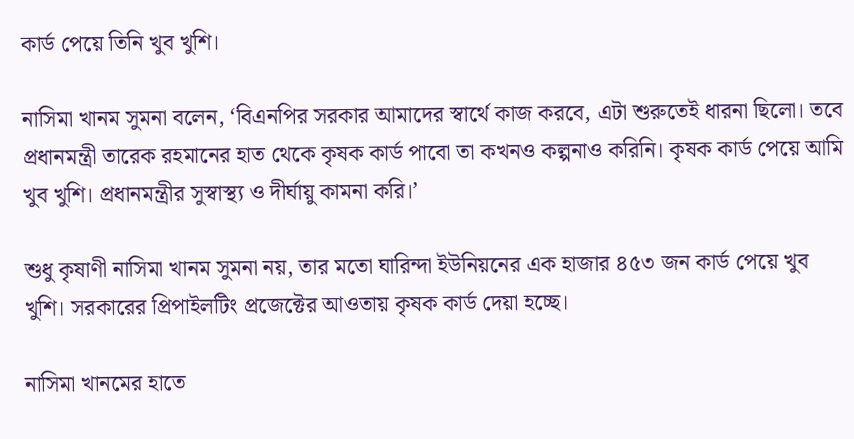কার্ড পেয়ে তিনি খুব খুশি।

নাসিমা খানম সুমনা বলেন, ‘বিএনপির সরকার আমাদের স্বার্থে কাজ করবে, এটা শুরুতেই ধারনা ছিলো। তবে প্রধানমন্ত্রী তারেক রহমানের হাত থেকে কৃষক কার্ড পাবো তা কখনও কল্পনাও করিনি। কৃষক কার্ড পেয়ে আমি খুব খুশি। প্রধানমন্ত্রীর সুস্বাস্থ্য ও দীর্ঘায়ু কামনা করি।’

শুধু কৃষাণী নাসিমা খানম সুমনা নয়, তার মতো ঘারিন্দা ইউনিয়নের এক হাজার ৪৫৩ জন কার্ড পেয়ে খুব খুশি। সরকারের প্রিপাইলটিং প্রজেক্টের আওতায় কৃষক কার্ড দেয়া হচ্ছে।

নাসিমা খানমের হাতে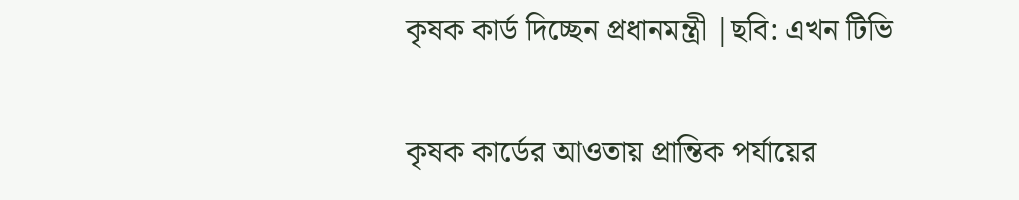কৃষক কার্ড দিচ্ছেন প্রধানমন্ত্রী |ছবি: এখন টিভি

কৃষক কার্ডের আওতায় প্রান্তিক পর্যায়ের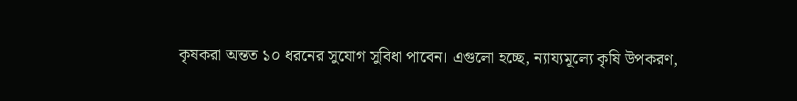কৃষকরা অন্তত ১০ ধরনের সুযোগ সুবিধা পাবেন। এগুলো হচ্ছে, ন্যায্যমূল্যে কৃষি উপকরণ,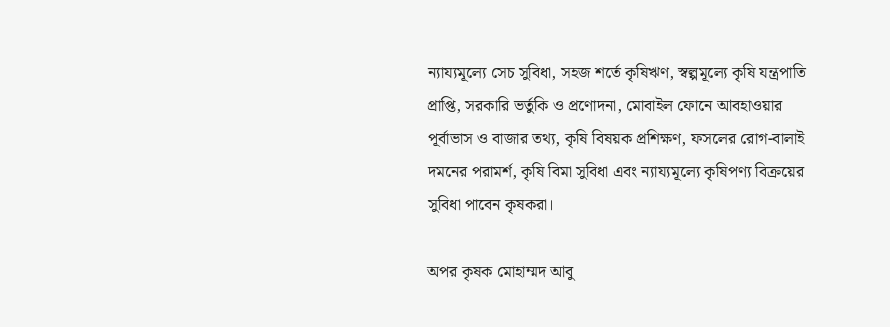ন্যায্যমূল্যে সেচ সুবিধা, সহজ শর্তে কৃষিঋণ, স্বল্পমূল্যে কৃষি যন্ত্রপাতি প্রাপ্তি, সরকারি ভর্তুকি ও প্রণোদনা, মোবাইল ফোনে আবহাওয়ার পূর্বাভাস ও বাজার তথ্য, কৃষি বিষয়ক প্রশিক্ষণ, ফসলের রোগ-বালাই দমনের পরামর্শ, কৃষি বিমা সুবিধা এবং ন্যায্যমূল্যে কৃষিপণ্য বিক্রয়ের সুবিধা পাবেন কৃষকরা।

অপর কৃষক মোহাম্মদ আবু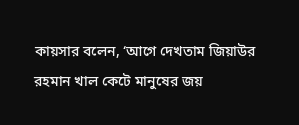কায়সার বলেন, ‘আগে দেখতাম জিয়াউর রহমান খাল কেটে মানুষের জয়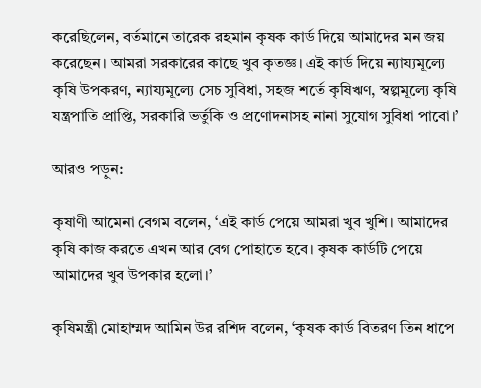করেছিলেন, বর্তমানে তারেক রহমান কৃষক কার্ড দিয়ে আমাদের মন জয় করেছেন। আমরা সরকারের কাছে খুব কৃতজ্ঞ। এই কার্ড দিয়ে ন্যায্যমূল্যে কৃষি উপকরণ, ন্যায্যমূল্যে সেচ সুবিধা, সহজ শর্তে কৃষিঋণ, স্বল্পমূল্যে কৃষি যন্ত্রপাতি প্রাপ্তি, সরকারি ভর্তুকি ও প্রণোদনাসহ নানা সুযোগ সুবিধা পাবো।’

আরও পড়ুন:

কৃষাণী আমেনা বেগম বলেন, ‘এই কার্ড পেয়ে আমরা খুব খুশি। আমাদের কৃষি কাজ করতে এখন আর বেগ পোহাতে হবে। কৃষক কার্ডটি পেয়ে আমাদের খুব উপকার হলো।’

কৃষিমন্ত্রী মোহাম্মদ আমিন উর রশিদ বলেন, ‘কৃষক কার্ড বিতরণ তিন ধাপে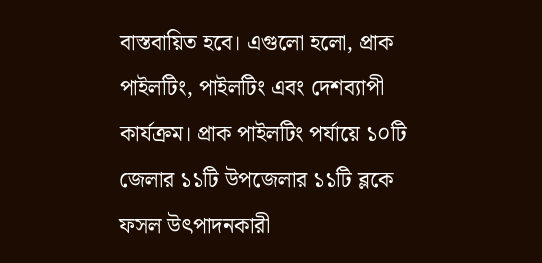বাস্তবায়িত হবে। এগুলো হলো, প্রাক পাইলটিং, পাইলটিং এবং দেশব্যাপী কার্যক্রম। প্রাক পাইলটিং পর্যায়ে ১০টি জেলার ১১টি উপজেলার ১১টি ব্লকে ফসল উৎপাদনকারী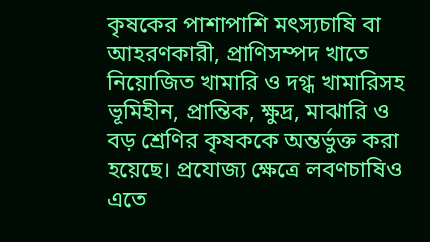কৃষকের পাশাপাশি মৎস্যচাষি বা আহরণকারী, প্রাণিসম্পদ খাতে নিয়োজিত খামারি ও দগ্ধ খামারিসহ ভূমিহীন, প্রান্তিক, ক্ষুদ্র, মাঝারি ও বড় শ্রেণির কৃষককে অন্তর্ভুক্ত করা হয়েছে। প্রযোজ্য ক্ষেত্রে লবণচাষিও এতে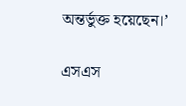অন্তর্ভুক্ত হয়েছেন।’

এসএস